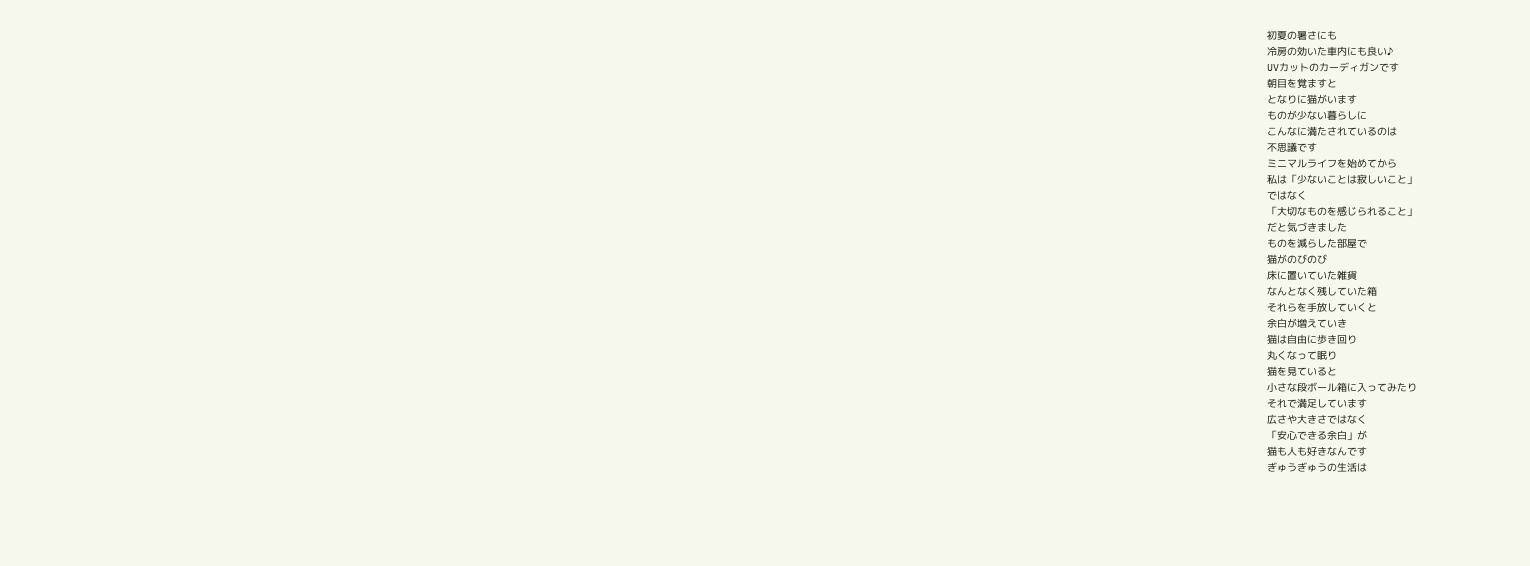初夏の暑さにも
冷房の効いた車内にも良い♪
UVカットのカーディガンです
朝目を覚ますと
となりに猫がいます
ものが少ない暮らしに
こんなに満たされているのは
不思議です
ミニマルライフを始めてから
私は「少ないことは寂しいこと」
ではなく
「大切なものを感じられること」
だと気づきました
ものを減らした部屋で
猫がのびのび
床に置いていた雑貨
なんとなく残していた箱
それらを手放していくと
余白が増えていき
猫は自由に歩き回り
丸くなって眠り
猫を見ていると
小さな段ボール箱に入ってみたり
それで満足しています
広さや大きさではなく
「安心できる余白」が
猫も人も好きなんです
ぎゅうぎゅうの生活は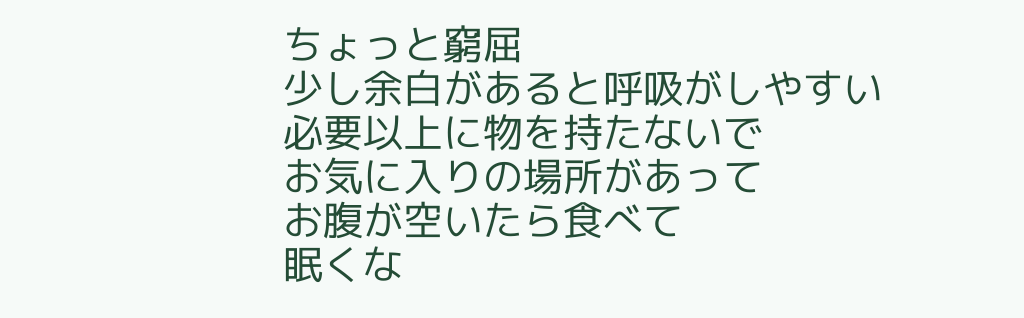ちょっと窮屈
少し余白があると呼吸がしやすい
必要以上に物を持たないで
お気に入りの場所があって
お腹が空いたら食べて
眠くな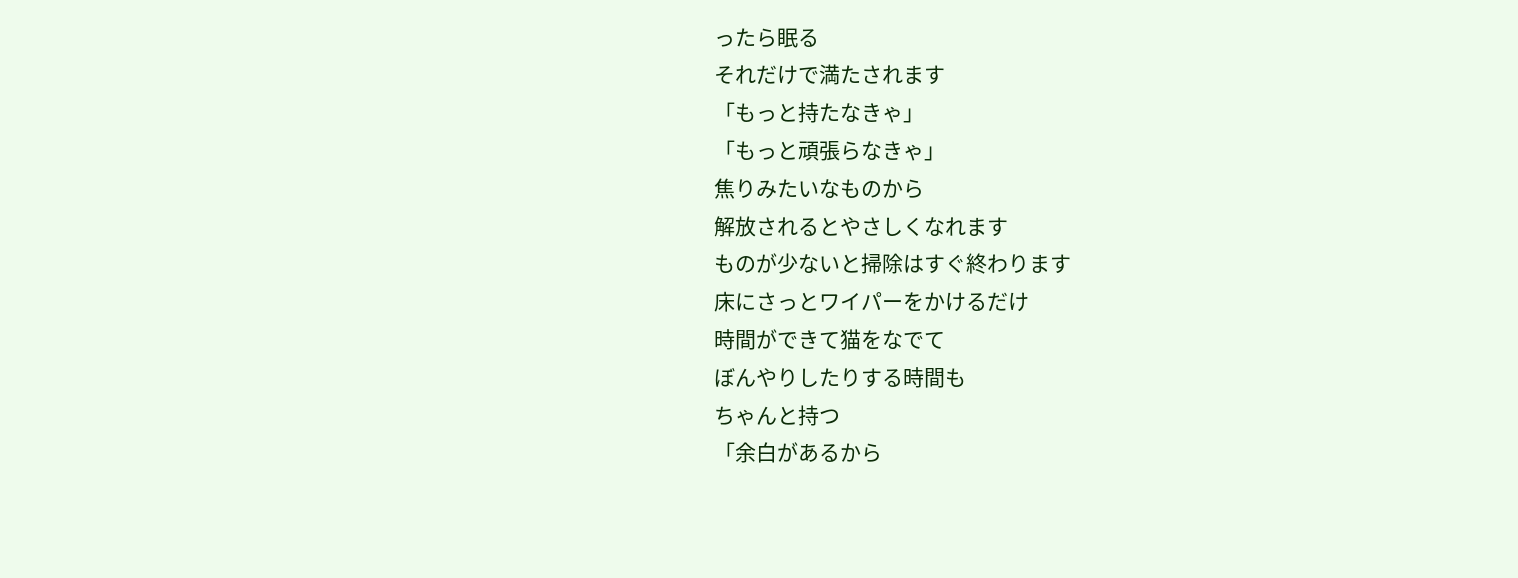ったら眠る
それだけで満たされます
「もっと持たなきゃ」
「もっと頑張らなきゃ」
焦りみたいなものから
解放されるとやさしくなれます
ものが少ないと掃除はすぐ終わります
床にさっとワイパーをかけるだけ
時間ができて猫をなでて
ぼんやりしたりする時間も
ちゃんと持つ
「余白があるから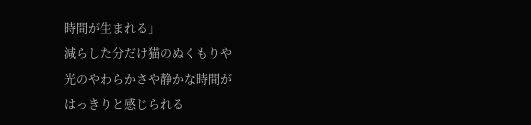時間が生まれる」
減らした分だけ猫のぬくもりや
光のやわらかさや静かな時間が
はっきりと感じられる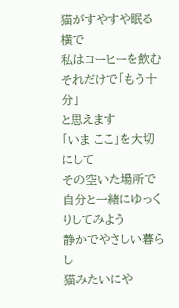猫がすやすや眠る横で
私はコーヒーを飲む
それだけで「もう十分」
と思えます
「いま ここ」を大切にして
その空いた場所で
自分と一緒にゆっくりしてみよう
静かでやさしい暮らし
猫みたいにや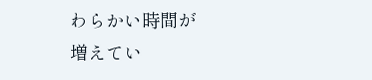わらかい時間が
増えてい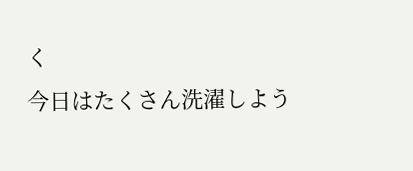く
今日はたくさん洗濯しよう